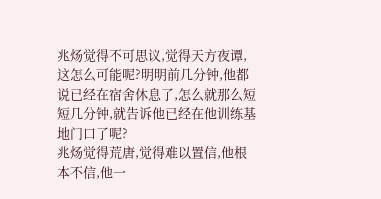兆炀觉得不可思议,觉得天方夜谭,这怎么可能呢?明明前几分钟,他都说已经在宿舍休息了,怎么就那么短短几分钟,就告诉他已经在他训练基地门口了呢?
兆炀觉得荒唐,觉得难以置信,他根本不信,他一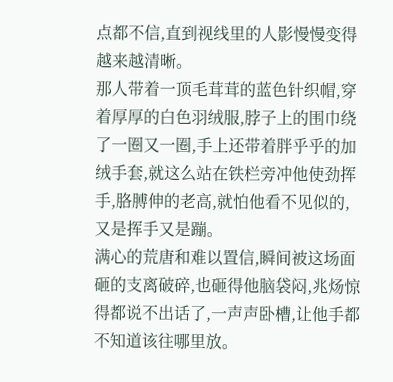点都不信,直到视线里的人影慢慢变得越来越清晰。
那人带着一顶毛茸茸的蓝色针织帽,穿着厚厚的白色羽绒服,脖子上的围巾绕了一圈又一圈,手上还带着胖乎乎的加绒手套,就这么站在铁栏旁冲他使劲挥手,胳膊伸的老高,就怕他看不见似的,又是挥手又是蹦。
满心的荒唐和难以置信,瞬间被这场面砸的支离破碎,也砸得他脑袋闷,兆炀惊得都说不出话了,一声声卧槽,让他手都不知道该往哪里放。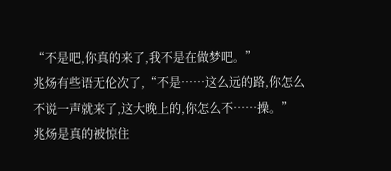“不是吧,你真的来了,我不是在做梦吧。”
兆炀有些语无伦次了,“不是……这么远的路,你怎么不说一声就来了,这大晚上的,你怎么不……操。”
兆炀是真的被惊住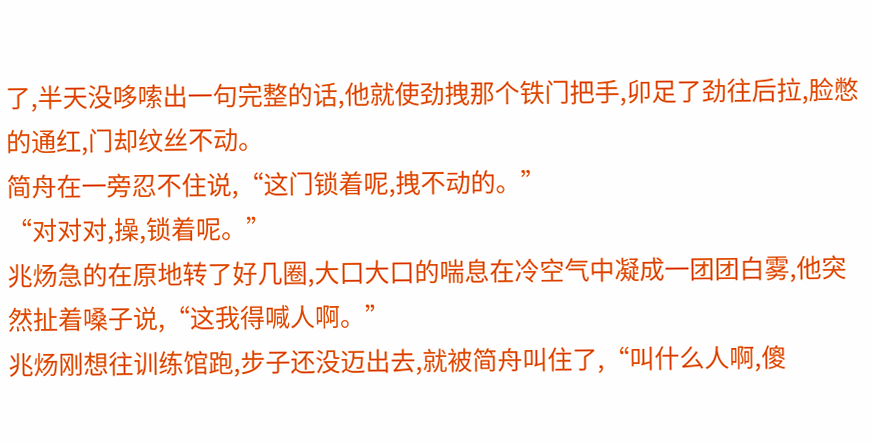了,半天没哆嗦出一句完整的话,他就使劲拽那个铁门把手,卯足了劲往后拉,脸憋的通红,门却纹丝不动。
简舟在一旁忍不住说,“这门锁着呢,拽不动的。”
“对对对,操,锁着呢。”
兆炀急的在原地转了好几圈,大口大口的喘息在冷空气中凝成一团团白雾,他突然扯着嗓子说,“这我得喊人啊。”
兆炀刚想往训练馆跑,步子还没迈出去,就被简舟叫住了,“叫什么人啊,傻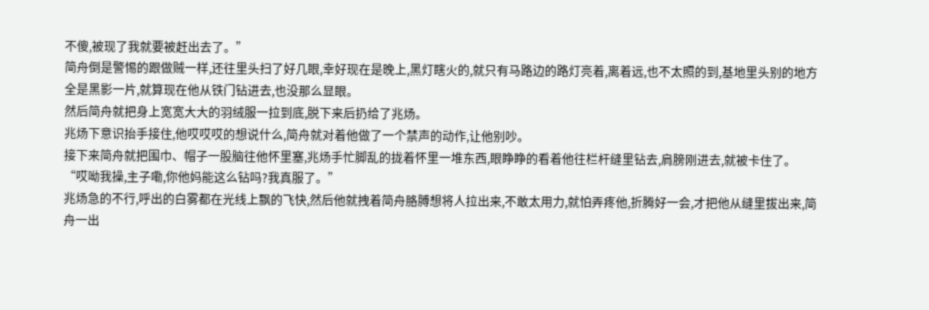不傻,被现了我就要被赶出去了。”
简舟倒是警惕的跟做贼一样,还往里头扫了好几眼,幸好现在是晚上,黑灯瞎火的,就只有马路边的路灯亮着,离着远,也不太照的到,基地里头别的地方全是黑影一片,就算现在他从铁门钻进去,也没那么显眼。
然后简舟就把身上宽宽大大的羽绒服一拉到底,脱下来后扔给了兆炀。
兆炀下意识抬手接住,他哎哎哎的想说什么,简舟就对着他做了一个禁声的动作,让他别吵。
接下来简舟就把围巾、帽子一股脑往他怀里塞,兆炀手忙脚乱的拢着怀里一堆东西,眼睁睁的看着他往栏杆缝里钻去,肩膀刚进去,就被卡住了。
“哎呦我操,主子嘞,你他妈能这么钻吗?我真服了。”
兆炀急的不行,呼出的白雾都在光线上飘的飞快,然后他就拽着简舟胳膊想将人拉出来,不敢太用力,就怕弄疼他,折腾好一会,才把他从缝里拔出来,简舟一出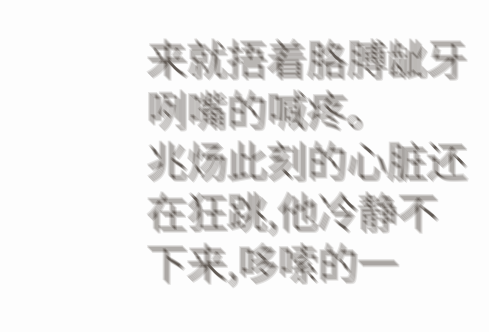来就捂着胳膊龇牙咧嘴的喊疼。
兆炀此刻的心脏还在狂跳,他冷静不下来,哆嗦的一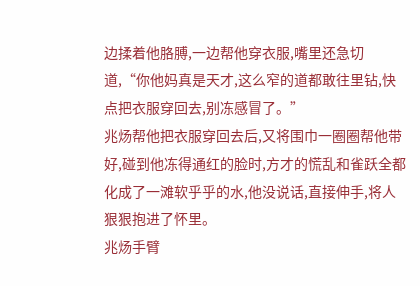边揉着他胳膊,一边帮他穿衣服,嘴里还急切道,“你他妈真是天才,这么窄的道都敢往里钻,快点把衣服穿回去,别冻感冒了。”
兆炀帮他把衣服穿回去后,又将围巾一圈圈帮他带好,碰到他冻得通红的脸时,方才的慌乱和雀跃全都化成了一滩软乎乎的水,他没说话,直接伸手,将人狠狠抱进了怀里。
兆炀手臂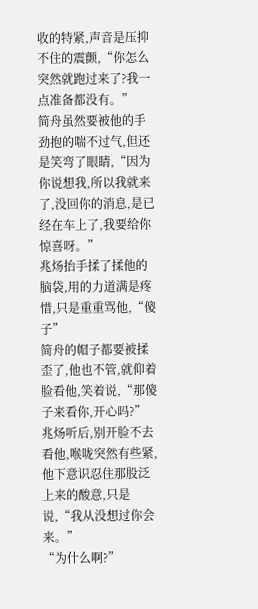收的特紧,声音是压抑不住的震颤,“你怎么突然就跑过来了?我一点准备都没有。”
简舟虽然要被他的手劲抱的喘不过气,但还是笑弯了眼睛,“因为你说想我,所以我就来了,没回你的消息,是已经在车上了,我要给你惊喜呀。”
兆炀抬手揉了揉他的脑袋,用的力道满是疼惜,只是重重骂他,“傻子”
简舟的帽子都要被揉歪了,他也不管,就仰着脸看他,笑着说,“那傻子来看你,开心吗?”
兆炀听后,别开脸不去看他,喉咙突然有些紧,他下意识忍住那股泛上来的酸意,只是说,“我从没想过你会来。”
“为什么啊?”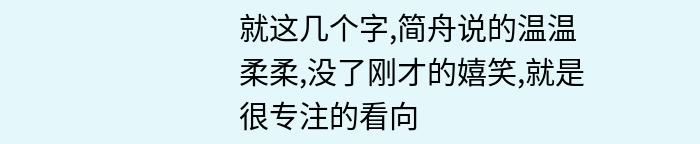就这几个字,简舟说的温温柔柔,没了刚才的嬉笑,就是很专注的看向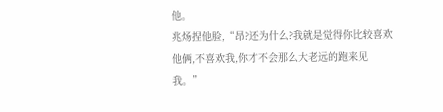他。
兆炀捏他脸,“昂?还为什么?我就是觉得你比较喜欢他俩,不喜欢我,你才不会那么大老远的跑来见我。”